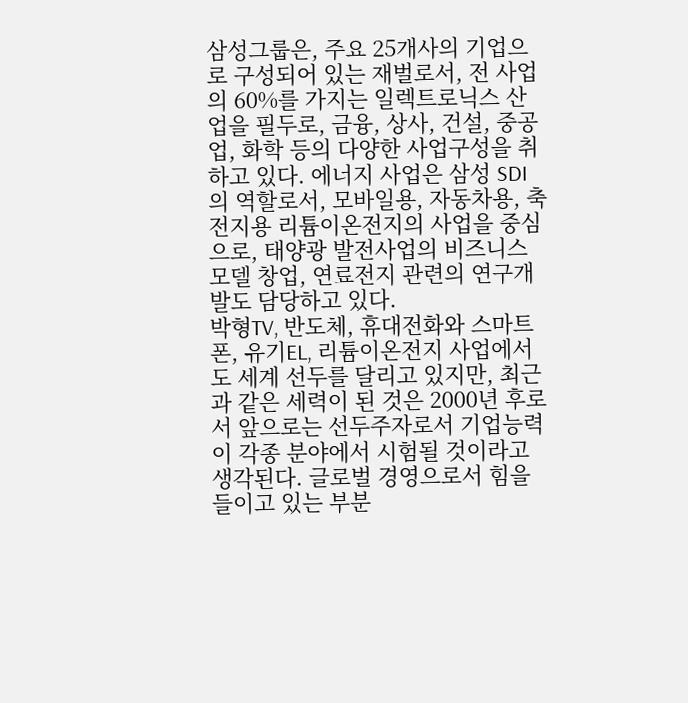삼성그룹은, 주요 25개사의 기업으로 구성되어 있는 재벌로서, 전 사업의 60%를 가지는 일렉트로닉스 산업을 필두로, 금융, 상사, 건설, 중공업, 화학 등의 다양한 사업구성을 취하고 있다. 에너지 사업은 삼성 SDI의 역할로서, 모바일용, 자동차용, 축전지용 리튬이온전지의 사업을 중심으로, 태양광 발전사업의 비즈니스 모델 창업, 연료전지 관련의 연구개발도 담당하고 있다.
박형TV, 반도체, 휴대전화와 스마트폰, 유기EL, 리튬이온전지 사업에서도 세계 선두를 달리고 있지만, 최근과 같은 세력이 된 것은 2000년 후로서 앞으로는 선두주자로서 기업능력이 각종 분야에서 시험될 것이라고 생각된다. 글로벌 경영으로서 힘을 들이고 있는 부분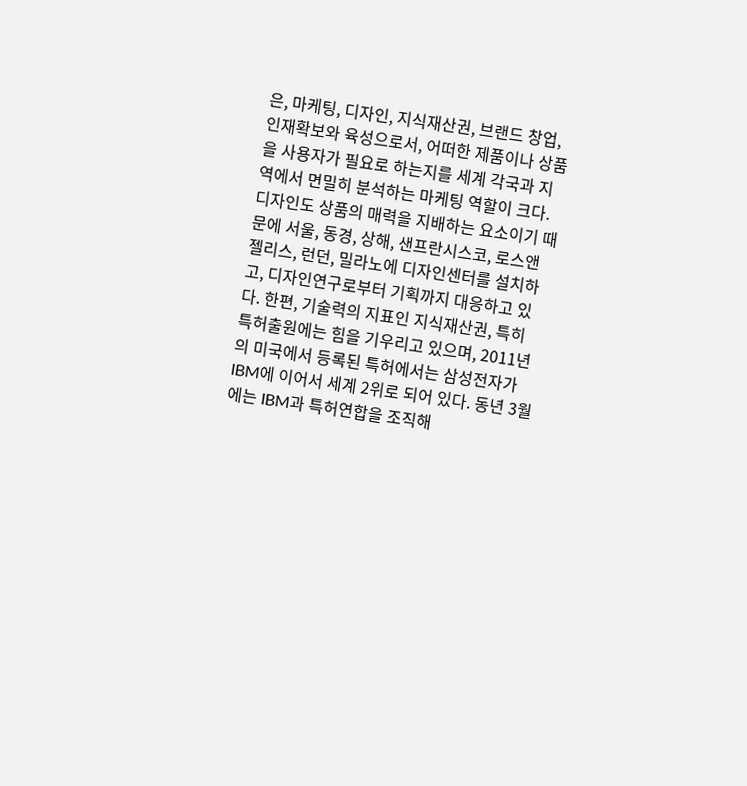은, 마케팅, 디자인, 지식재산권, 브랜드 창업, 인재확보와 육성으로서, 어떠한 제품이나 상품을 사용자가 필요로 하는지를 세계 각국과 지역에서 면밀히 분석하는 마케팅 역할이 크다.
디자인도 상품의 매력을 지배하는 요소이기 때문에 서울, 동경, 상해, 샌프란시스코, 로스앤젤리스, 런던, 밀라노에 디자인센터를 설치하고, 디자인연구로부터 기획까지 대응하고 있다. 한편, 기술력의 지표인 지식재산권, 특히 특허출원에는 힘을 기우리고 있으며, 2011년의 미국에서 등록된 특허에서는 삼성전자가 IBM에 이어서 세계 2위로 되어 있다. 동년 3월에는 IBM과 특허연합을 조직해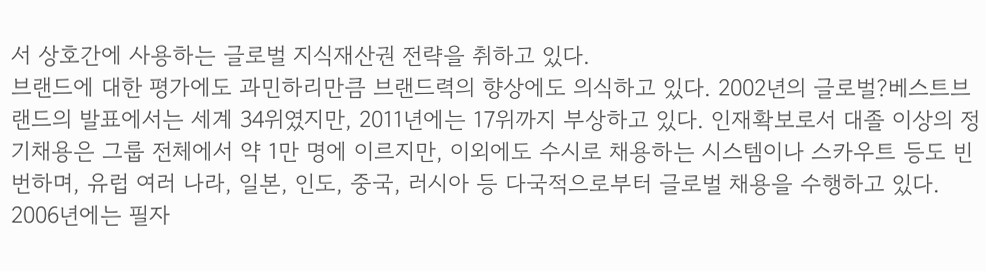서 상호간에 사용하는 글로벌 지식재산권 전략을 취하고 있다.
브랜드에 대한 평가에도 과민하리만큼 브랜드력의 향상에도 의식하고 있다. 2002년의 글로벌?베스트브랜드의 발표에서는 세계 34위였지만, 2011년에는 17위까지 부상하고 있다. 인재확보로서 대졸 이상의 정기채용은 그룹 전체에서 약 1만 명에 이르지만, 이외에도 수시로 채용하는 시스템이나 스카우트 등도 빈번하며, 유럽 여러 나라, 일본, 인도, 중국, 러시아 등 다국적으로부터 글로벌 채용을 수행하고 있다. 2006년에는 필자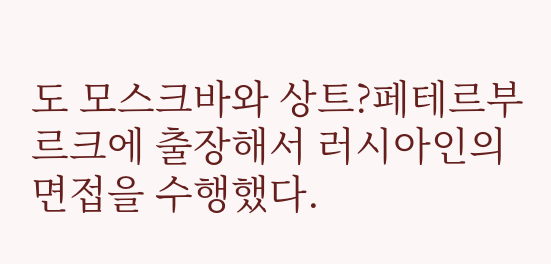도 모스크바와 상트?페테르부르크에 출장해서 러시아인의 면접을 수행했다.